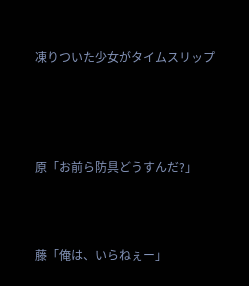凍りついた少女がタイムスリップ




原「お前ら防具どうすんだ?」



藤「俺は、いらねぇー」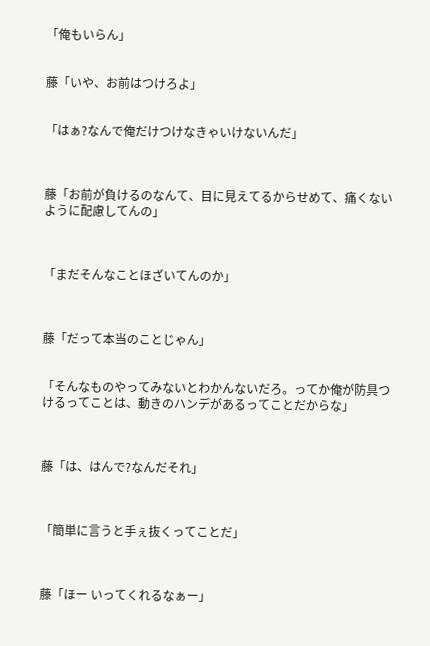「俺もいらん」


藤「いや、お前はつけろよ」


「はぁ?なんで俺だけつけなきゃいけないんだ」



藤「お前が負けるのなんて、目に見えてるからせめて、痛くないように配慮してんの」



「まだそんなことほざいてんのか」



藤「だって本当のことじゃん」


「そんなものやってみないとわかんないだろ。ってか俺が防具つけるってことは、動きのハンデがあるってことだからな」



藤「は、はんで?なんだそれ」



「簡単に言うと手ぇ抜くってことだ」



藤「ほー いってくれるなぁー」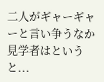二人がギャーギャーと言い争うなか見学者はというと...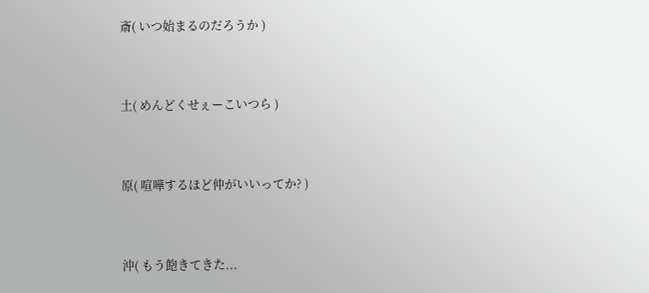斎( いつ始まるのだろうか )


土( めんどくせぇーこいつら )


原( 喧嘩するほど仲がいいってか? )


沖( もう飽きてきた...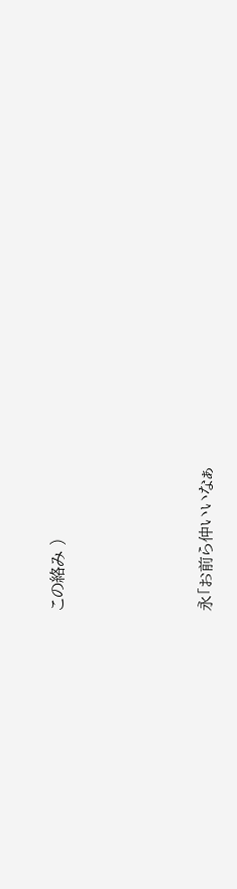この絡み )






永「お前ら仲いいなぁ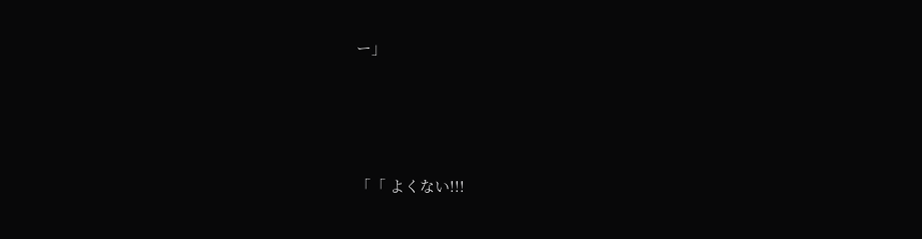ー」





「「 よくない!!!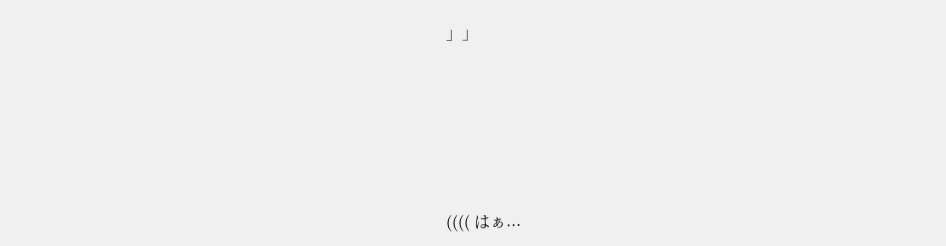」」






(((( はぁ...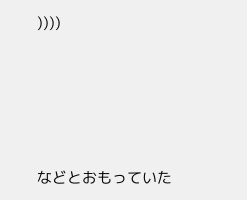))))







などとおもっていた